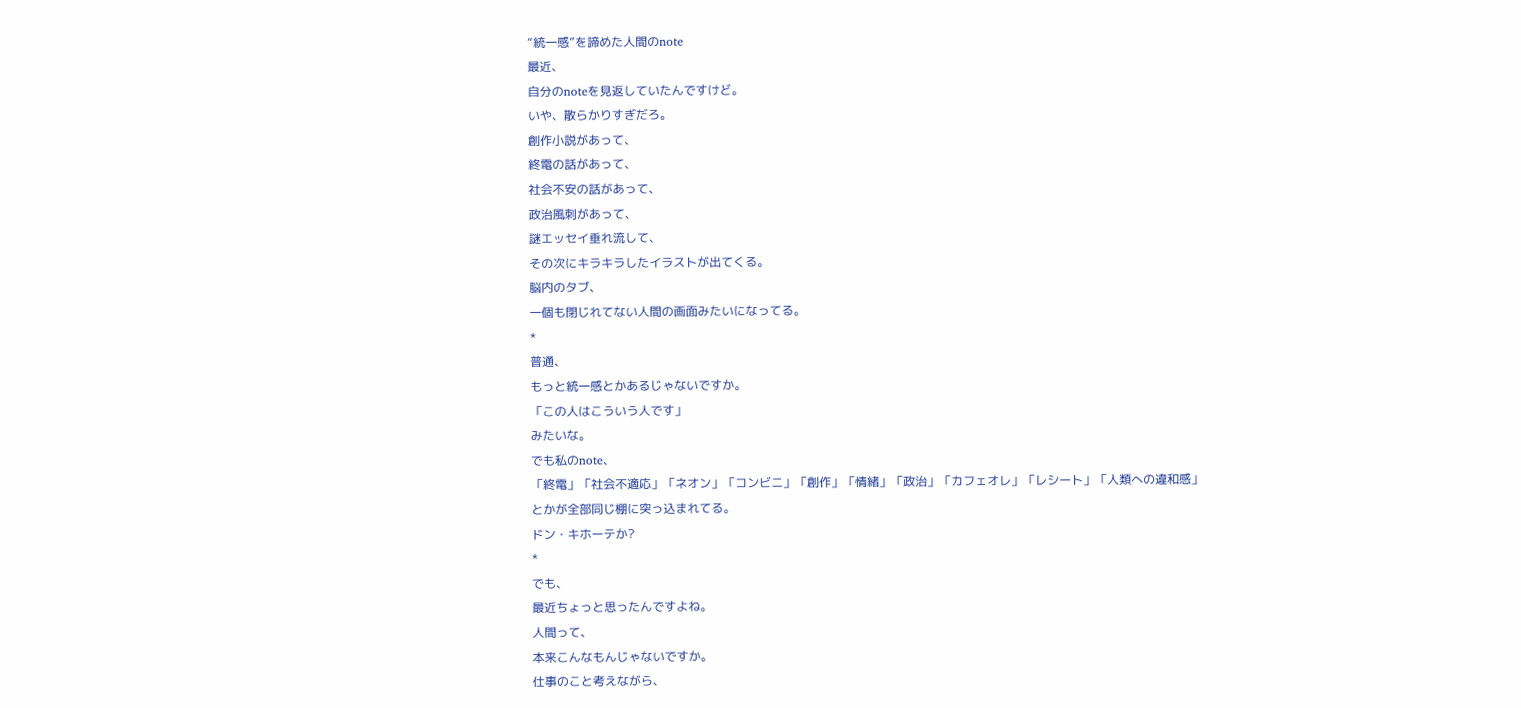“統一感”を諦めた人間のnote
最近、
自分のnoteを見返していたんですけど。
いや、散らかりすぎだろ。
創作小説があって、
終電の話があって、
社会不安の話があって、
政治風刺があって、
謎エッセイ垂れ流して、
その次にキラキラしたイラストが出てくる。
脳内のタブ、
一個も閉じれてない人間の画面みたいになってる。
*
普通、
もっと統一感とかあるじゃないですか。
「この人はこういう人です」
みたいな。
でも私のnote、
「終電」「社会不適応」「ネオン」「コンビニ」「創作」「情緒」「政治」「カフェオレ」「レシート」「人類への違和感」
とかが全部同じ棚に突っ込まれてる。
ドン・キホーテか?
*
でも、
最近ちょっと思ったんですよね。
人間って、
本来こんなもんじゃないですか。
仕事のこと考えながら、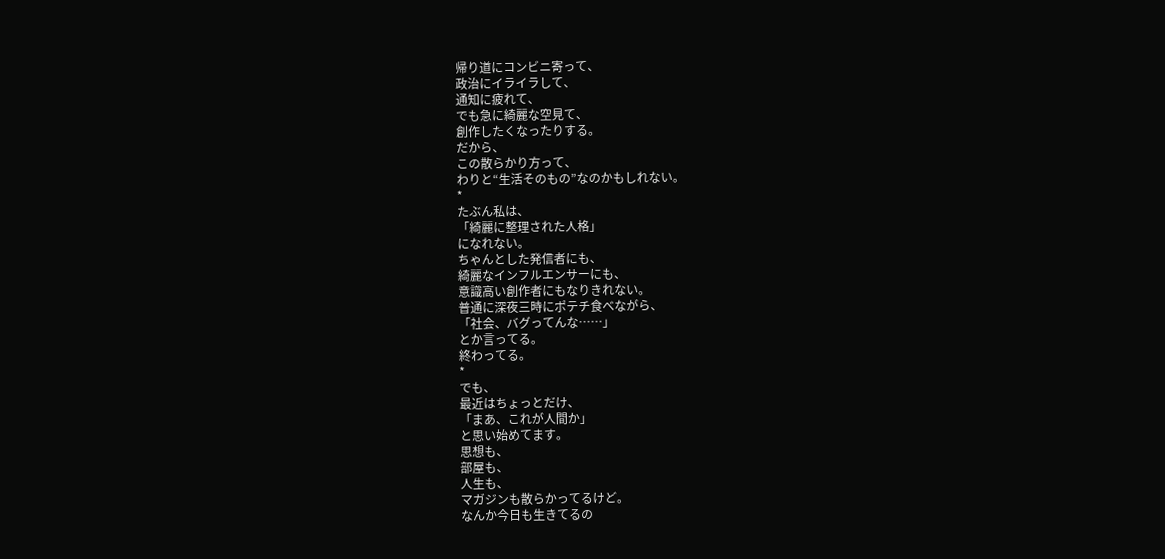帰り道にコンビニ寄って、
政治にイライラして、
通知に疲れて、
でも急に綺麗な空見て、
創作したくなったりする。
だから、
この散らかり方って、
わりと“生活そのもの”なのかもしれない。
*
たぶん私は、
「綺麗に整理された人格」
になれない。
ちゃんとした発信者にも、
綺麗なインフルエンサーにも、
意識高い創作者にもなりきれない。
普通に深夜三時にポテチ食べながら、
「社会、バグってんな……」
とか言ってる。
終わってる。
*
でも、
最近はちょっとだけ、
「まあ、これが人間か」
と思い始めてます。
思想も、
部屋も、
人生も、
マガジンも散らかってるけど。
なんか今日も生きてるの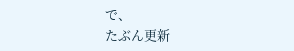で、
たぶん更新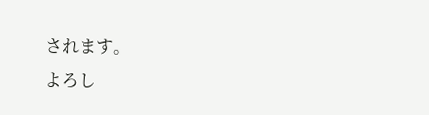されます。
よろし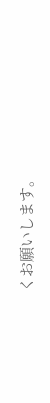くお願いします。